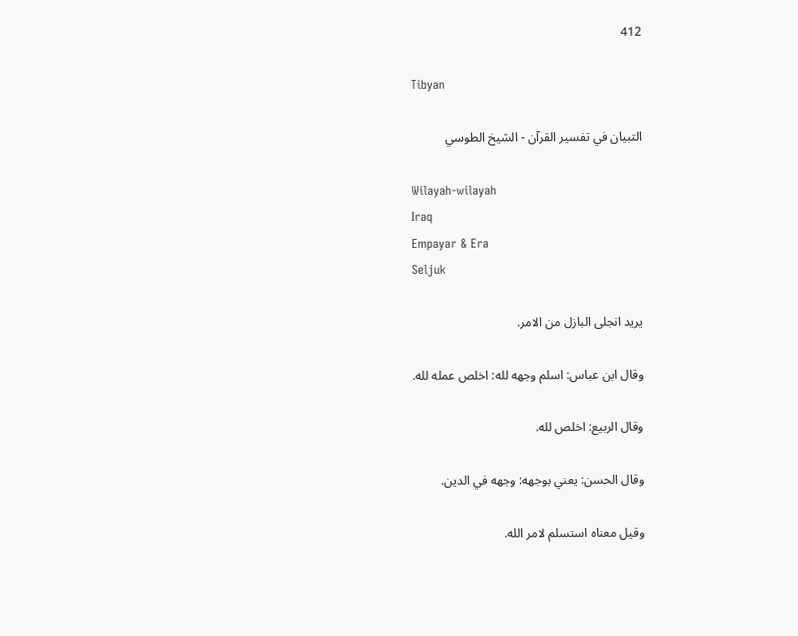412

Tibyan

التبيان في تفسير القرآن - الشيخ الطوسي

Wilayah-wilayah
Iraq
Empayar & Era
Seljuk

يريد انجلى البازل من الامر.

وقال ابن عباس: اسلم وجهه لله: اخلص عمله لله.

وقال الربيع: اخلص لله.

وقال الحسن: يعني بوجهه: وجهه في الدين.

وقيل معناه استسلم لامر الله.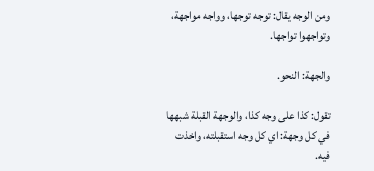ومن الوجه يقال: توجه توجها، وواجه مواجهة، وتواجهوا تواجها.

والجهة: النحو.

تقول: كذا على وجه كذا، والوجهة القبلة شبهها في كل وجهة: اي كل وجه استقبلته، واخذت فيه.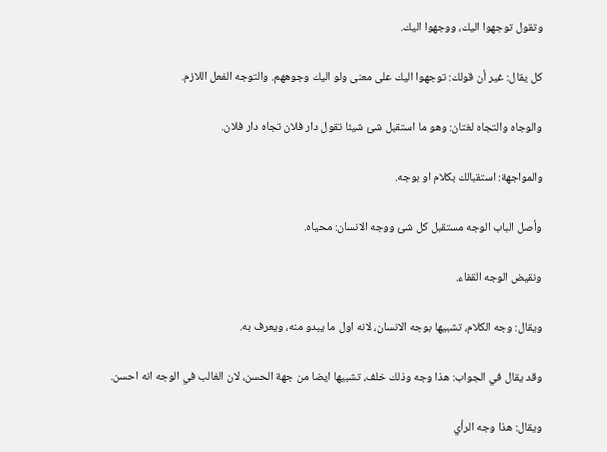وتقول توجهوا اليك، ووجهوا اليك.

كل يقال: غير أن قولك: توجهوا اليك على معنى ولو اليك وجوههم. والتوجه الفعل اللازم.

والوجاه والتجاه لغتان: وهو ما استقبل شئ شيئا تقول دار فلان تجاه دار فلان.

والمواجهة: استقبالك بكلام او بوجه.

وأصل الباب الوجه مستقبل كل شئ ووجه الانسان: محياه.

ونقيض الوجه القفاء.

ويقال: وجه الكلام، تشبيها بوجه الانسان، لانه اول ما يبدو منه، ويعرف به.

وقد يقال في الجواب: هذا وجه وذلك خلف، تشبيها ايضا من جهة الحسن، لان الغالب في الوجه انه احسن.

ويقال: هذا وجه الرأي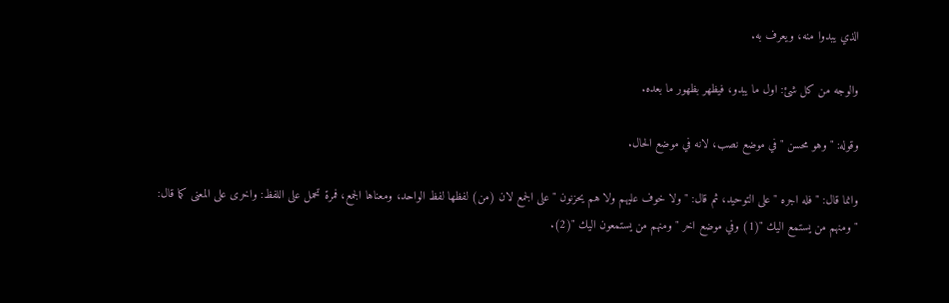الذي يبدوا منه، ويعرف به.

والوجه من كل شئ: اول ما يبدو، فيظهر بظهور ما بعده.

وقوله: " وهو محسن " في موضع نصب، لانه في موضع الحال.

وانما قال: " فله اجره " على التوحيد، ثم قال: " ولا خوف عليهم ولا هم يحزنون " على الجمع لان (من) لفظها لفظ الواحد، ومعناها الجمع، فمرة تحمل على اللفظ: واخرى على المعنى كما قال: " ومنهم من يستمع اليك "(1) وفي موضع اخر " ومنهم من يستمعون اليك "(2).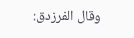وقال الفرزدق: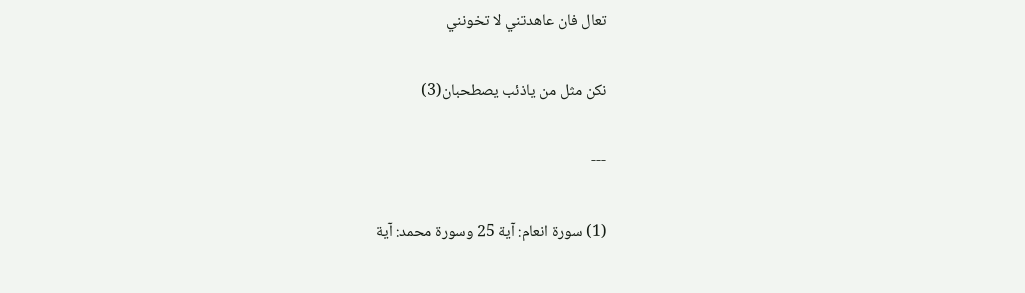تعال فان عاهدتني لا تخونني

نكن مثل من ياذئب يصطحبان(3)

---

(1) سورة انعام: آية 25 وسورة محمد: آية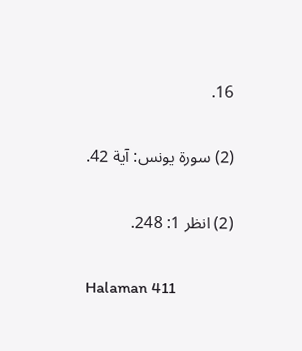16.

(2) سورة يونس: آية 42.

(2) انظر 1: 248.

Halaman 411